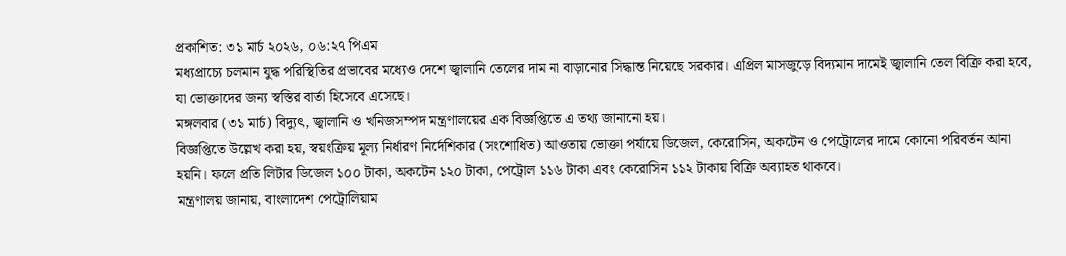প্রকাশিত: ৩১ মার্চ ২০২৬, ০৬:২৭ পিএম
মধ্যপ্রাচ্যে চলমান যুদ্ধ পরিস্থিতির প্রভাবের মধ্যেও দেশে জ্বালানি তেলের দাম না বাড়ানোর সিদ্ধান্ত নিয়েছে সরকার। এপ্রিল মাসজুড়ে বিদ্যমান দামেই জ্বালানি তেল বিক্রি করা হবে, যা ভোক্তাদের জন্য স্বস্তির বার্তা হিসেবে এসেছে।
মঙ্গলবার (৩১ মার্চ) বিদ্যুৎ, জ্বালানি ও খনিজসম্পদ মন্ত্রণালয়ের এক বিজ্ঞপ্তিতে এ তথ্য জানানো হয়।
বিজ্ঞপ্তিতে উল্লেখ করা হয়, স্বয়ংক্রিয় মূল্য নির্ধারণ নির্দেশিকার (সংশোধিত) আওতায় ভোক্তা পর্যায়ে ডিজেল, কেরোসিন, অকটেন ও পেট্রোলের দামে কোনো পরিবর্তন আনা হয়নি। ফলে প্রতি লিটার ডিজেল ১০০ টাকা, অকটেন ১২০ টাকা, পেট্রোল ১১৬ টাকা এবং কেরোসিন ১১২ টাকায় বিক্রি অব্যাহত থাকবে।
মন্ত্রণালয় জানায়, বাংলাদেশ পেট্রোলিয়াম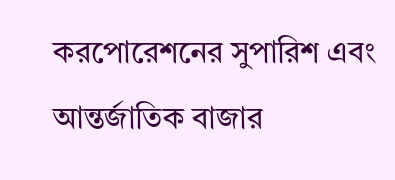করপোরেশনের সুপারিশ এবং আন্তর্জাতিক বাজার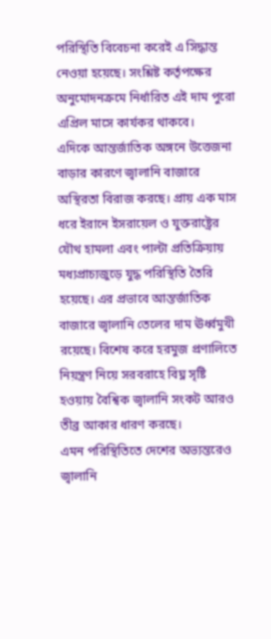পরিস্থিতি বিবেচনা করেই এ সিদ্ধান্ত নেওয়া হয়েছে। সংশ্লিষ্ট কর্তৃপক্ষের অনুমোদনক্রমে নির্ধারিত এই দাম পুরো এপ্রিল মাসে কার্যকর থাকবে।
এদিকে আন্তর্জাতিক অঙ্গনে উত্তেজনা বাড়ার কারণে জ্বালানি বাজারে অস্থিরতা বিরাজ করছে। প্রায় এক মাস ধরে ইরানে ইসরায়েল ও যুক্তরাষ্ট্রের যৌথ হামলা এবং পাল্টা প্রতিক্রিয়ায় মধ্যপ্রাচ্যজুড়ে যুদ্ধ পরিস্থিতি তৈরি হয়েছে। এর প্রভাবে আন্তর্জাতিক বাজারে জ্বালানি তেলের দাম ঊর্ধ্বমুখী রয়েছে। বিশেষ করে হরমুজ প্রণালিতে নিয়ন্ত্রণ নিয়ে সরবরাহে বিঘ্ন সৃষ্টি হওয়ায় বৈশ্বিক জ্বালানি সংকট আরও তীব্র আকার ধারণ করছে।
এমন পরিস্থিতিতে দেশের অভ্যন্তরেও জ্বালানি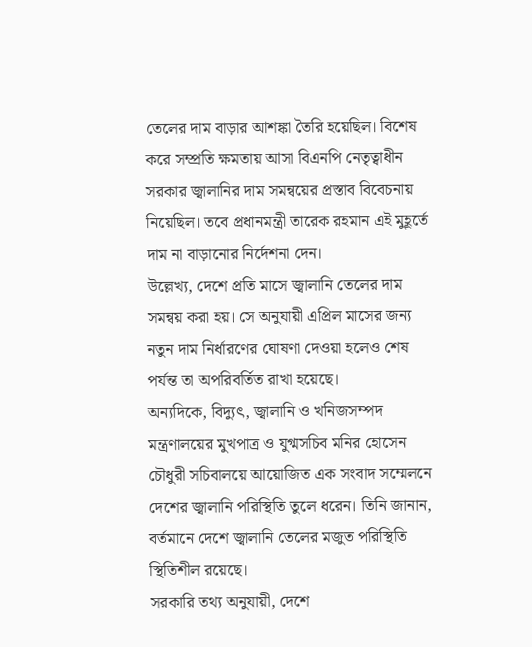তেলের দাম বাড়ার আশঙ্কা তৈরি হয়েছিল। বিশেষ করে সম্প্রতি ক্ষমতায় আসা বিএনপি নেতৃত্বাধীন সরকার জ্বালানির দাম সমন্বয়ের প্রস্তাব বিবেচনায় নিয়েছিল। তবে প্রধানমন্ত্রী তারেক রহমান এই মুহূর্তে দাম না বাড়ানোর নির্দেশনা দেন।
উল্লেখ্য, দেশে প্রতি মাসে জ্বালানি তেলের দাম সমন্বয় করা হয়। সে অনুযায়ী এপ্রিল মাসের জন্য নতুন দাম নির্ধারণের ঘোষণা দেওয়া হলেও শেষ পর্যন্ত তা অপরিবর্তিত রাখা হয়েছে।
অন্যদিকে, বিদ্যুৎ, জ্বালানি ও খনিজসম্পদ মন্ত্রণালয়ের মুখপাত্র ও যুগ্মসচিব মনির হোসেন চৌধুরী সচিবালয়ে আয়োজিত এক সংবাদ সম্মেলনে দেশের জ্বালানি পরিস্থিতি তুলে ধরেন। তিনি জানান, বর্তমানে দেশে জ্বালানি তেলের মজুত পরিস্থিতি স্থিতিশীল রয়েছে।
সরকারি তথ্য অনুযায়ী, দেশে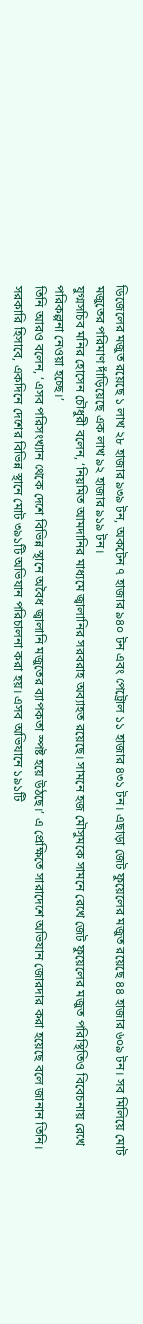ডিজেলের মজুত রয়েছে ১ লাখ ২৮ হাজার ৯৩৯ টন, অকটেন ৭ হাজার ৯৪০ টন এবং পেট্রোল ১১ হাজার ৪৩১ টন। এছাড়া জেট ফুয়েলের মজুত রয়েছে ৪৪ হাজার ৬০৯ টন। সব মিলিয়ে মোট মজুতের পরিমাণ দাঁড়িয়েছে এক লাখ ৯২ হাজার ৯১৯ টন।
যুগ্মসচিব মনির হোসেন চৌধুরী বলেন, ‘নিয়মিত আমদানির মাধ্যমে জ্বালানির সরবরাহ অব্যাহত রয়েছে। সামনে হজ মৌসুমকে সামনে রেখে জেট ফুয়েলের মজুত পরিস্থিতিও বিবেচনায় রেখে পরিকল্পনা নেওয়া হচ্ছে।’
তিনি আরও বলেন, ‘এসব পরিসংখ্যান থেকে দেশে বিভিন্ন স্থানে অবৈধ জ্বালানি মজুতের ব্যাপকতা স্পষ্ট হয়ে উঠছে।’ এ প্রেক্ষিতে সারাদেশে অভিযান জোরদার করা হয়েছে বলে জানান তিনি।
সরকারি হিসাবে, একদিনে দেশের বিভিন্ন স্থানে মোট ৩৯১টি অভিযান পরিচালনা করা হয়। এসব অভিযানে ১৯১টি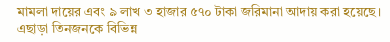মামলা দায়ের এবং ৯ লাখ ৩ হাজার ৫৭০ টাকা জরিমানা আদায় করা হয়েছে। এছাড়া তিনজনকে বিভিন্ন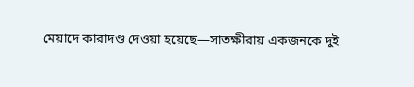মেয়াদে কারাদণ্ড দেওয়া হয়েছে—সাতক্ষীরায় একজনকে দুই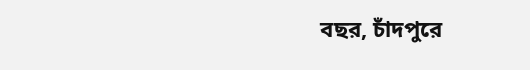বছর, চাঁদপুরে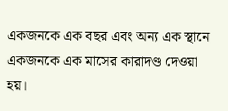একজনকে এক বছর এবং অন্য এক স্থানে একজনকে এক মাসের কারাদণ্ড দেওয়া হয়।